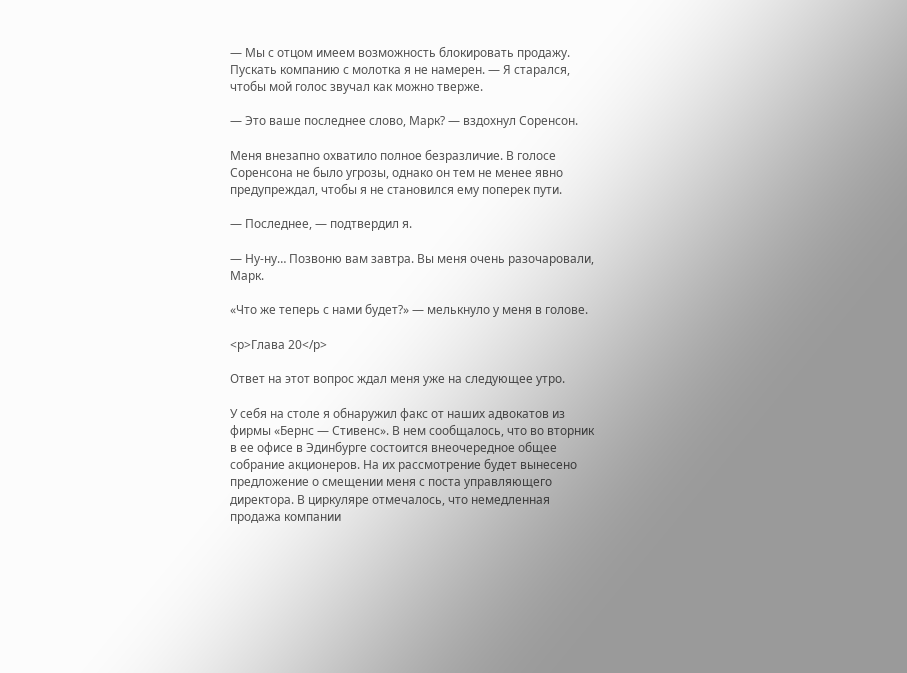— Мы с отцом имеем возможность блокировать продажу. Пускать компанию с молотка я не намерен. — Я старался, чтобы мой голос звучал как можно тверже.

— Это ваше последнее слово, Марк? — вздохнул Соренсон.

Меня внезапно охватило полное безразличие. В голосе Соренсона не было угрозы, однако он тем не менее явно предупреждал, чтобы я не становился ему поперек пути.

— Последнее, — подтвердил я.

— Ну-ну… Позвоню вам завтра. Вы меня очень разочаровали, Марк.

«Что же теперь с нами будет?» — мелькнуло у меня в голове.

<p>Глава 20</p>

Ответ на этот вопрос ждал меня уже на следующее утро.

У себя на столе я обнаружил факс от наших адвокатов из фирмы «Бернс — Стивенс». В нем сообщалось, что во вторник в ее офисе в Эдинбурге состоится внеочередное общее собрание акционеров. На их рассмотрение будет вынесено предложение о смещении меня с поста управляющего директора. В циркуляре отмечалось, что немедленная продажа компании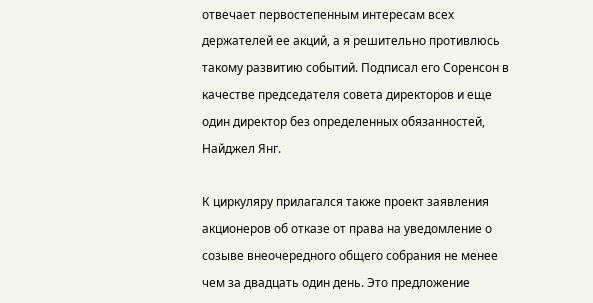отвечает первостепенным интересам всех держателей ее акций, а я решительно противлюсь такому развитию событий. Подписал его Соренсон в качестве председателя совета директоров и еще один директор без определенных обязанностей, Найджел Янг.

К циркуляру прилагался также проект заявления акционеров об отказе от права на уведомление о созыве внеочередного общего собрания не менее чем за двадцать один день. Это предложение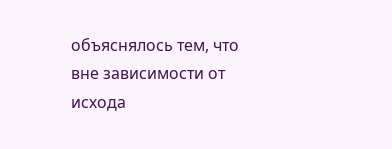объяснялось тем, что вне зависимости от исхода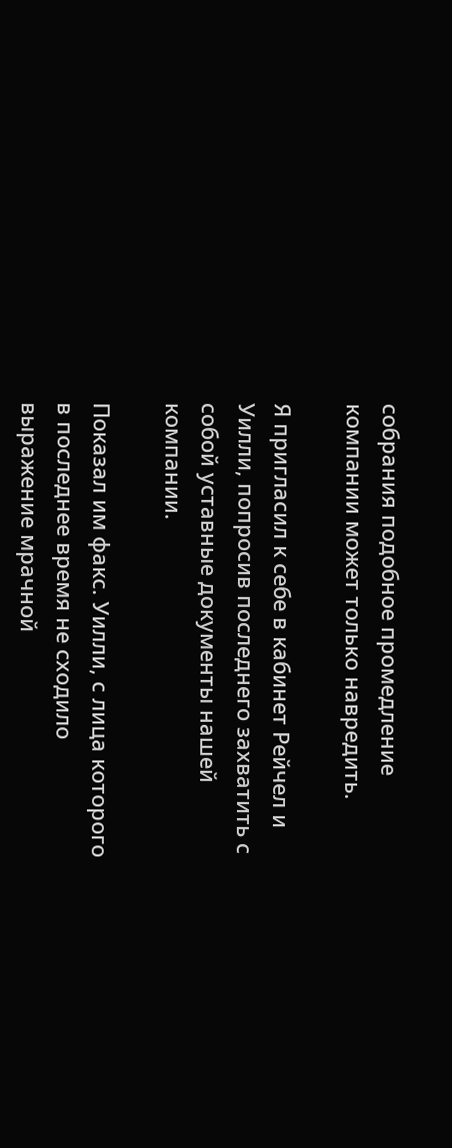собрания подобное промедление компании может только навредить.

Я пригласил к себе в кабинет Рейчел и Уилли, попросив последнего захватить с собой уставные документы нашей компании.

Показал им факс. Уилли, с лица которого в последнее время не сходило выражение мрачной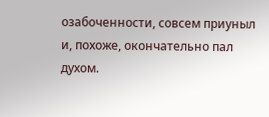озабоченности, совсем приуныл и, похоже, окончательно пал духом.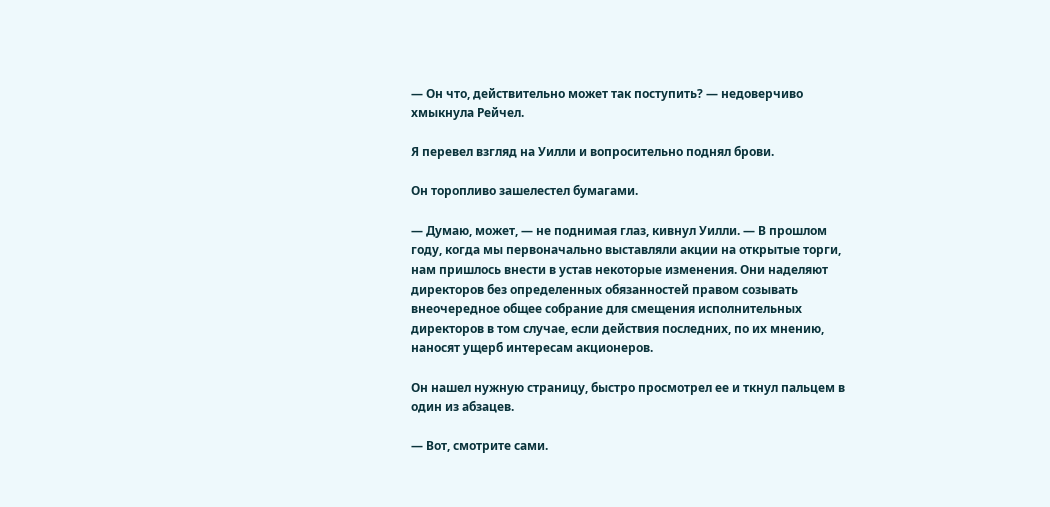— Он что, действительно может так поступить? — недоверчиво хмыкнула Рейчел.

Я перевел взгляд на Уилли и вопросительно поднял брови.

Он торопливо зашелестел бумагами.

— Думаю, может, — не поднимая глаз, кивнул Уилли. — В прошлом году, когда мы первоначально выставляли акции на открытые торги, нам пришлось внести в устав некоторые изменения. Они наделяют директоров без определенных обязанностей правом созывать внеочередное общее собрание для смещения исполнительных директоров в том случае, если действия последних, по их мнению, наносят ущерб интересам акционеров.

Он нашел нужную страницу, быстро просмотрел ее и ткнул пальцем в один из абзацев.

— Вот, смотрите сами.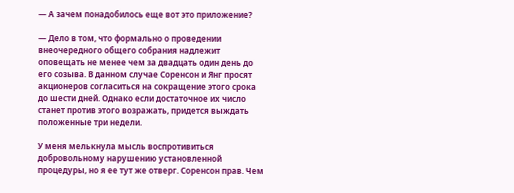— А зачем понадобилось еще вот это приложение?

— Дело в том, что формально о проведении внеочередного общего собрания надлежит оповещать не менее чем за двадцать один день до его созыва. В данном случае Соренсон и Янг просят акционеров согласиться на сокращение этого срока до шести дней. Однако если достаточное их число станет против этого возражать, придется выждать положенные три недели.

У меня мелькнула мысль воспротивиться добровольному нарушению установленной процедуры, но я ее тут же отверг. Соренсон прав. Чем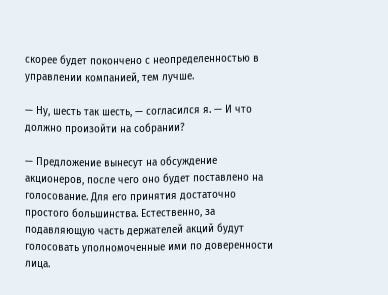скорее будет покончено с неопределенностью в управлении компанией, тем лучше.

— Ну, шесть так шесть, — согласился я. — И что должно произойти на собрании?

— Предложение вынесут на обсуждение акционеров, после чего оно будет поставлено на голосование. Для его принятия достаточно простого большинства. Естественно, за подавляющую часть держателей акций будут голосовать уполномоченные ими по доверенности лица.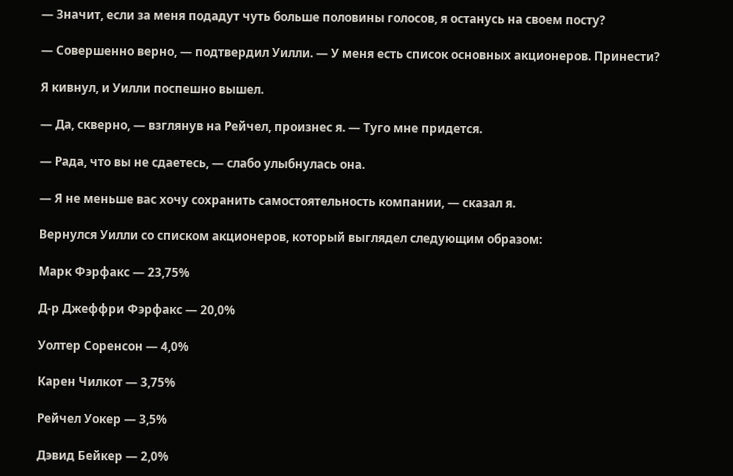— Значит, если за меня подадут чуть больше половины голосов, я останусь на своем посту?

— Совершенно верно, — подтвердил Уилли. — У меня есть список основных акционеров. Принести?

Я кивнул, и Уилли поспешно вышел.

— Да, скверно, — взглянув на Рейчел, произнес я. — Туго мне придется.

— Рада, что вы не сдаетесь, — слабо улыбнулась она.

— Я не меньше вас хочу сохранить самостоятельность компании, — сказал я.

Вернулся Уилли со списком акционеров, который выглядел следующим образом:

Марк Фэрфакс — 23,75%

Д-р Джеффри Фэрфакс — 20,0%

Уолтер Соренсон — 4,0%

Карен Чилкот — 3,75%

Рейчел Уокер — 3,5%

Дэвид Бейкер — 2,0%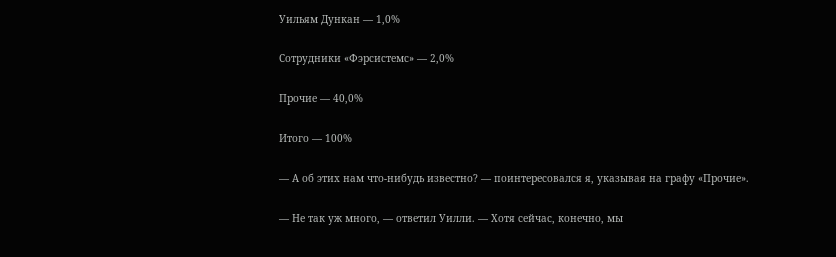Уильям Дункан — 1,0%

Сотрудники «Фэрсистемс» — 2,0%

Прочие — 40,0%

Итого — 100%

— А об этих нам что-нибудь известно? — поинтересовался я, указывая на графу «Прочие».

— Не так уж много, — ответил Уилли. — Хотя сейчас, конечно, мы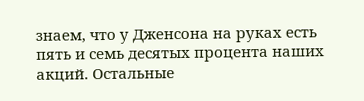знаем, что у Дженсона на руках есть пять и семь десятых процента наших акций. Остальные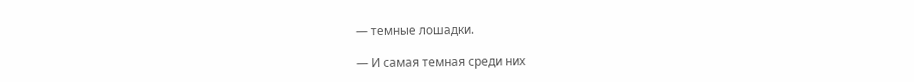— темные лошадки.

— И самая темная среди них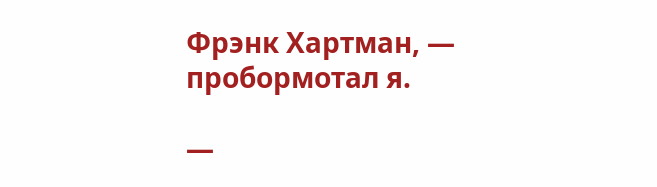Фрэнк Хартман, — пробормотал я.

—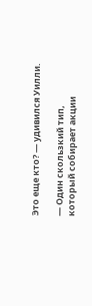Это еще кто? — удивился Уилли.

— Один скользкий тип, который собирает акции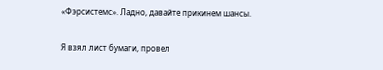«Фэрсистемс». Ладно, давайте прикинем шансы.

Я взял лист бумаги, провел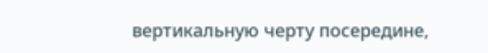вертикальную черту посередине,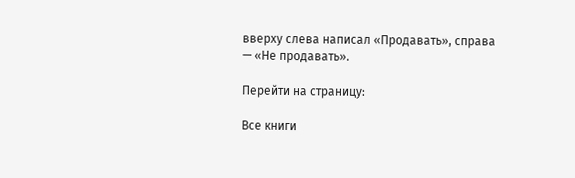вверху слева написал «Продавать», справа — «Не продавать».

Перейти на страницу:

Все книги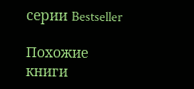серии Bestseller

Похожие книги